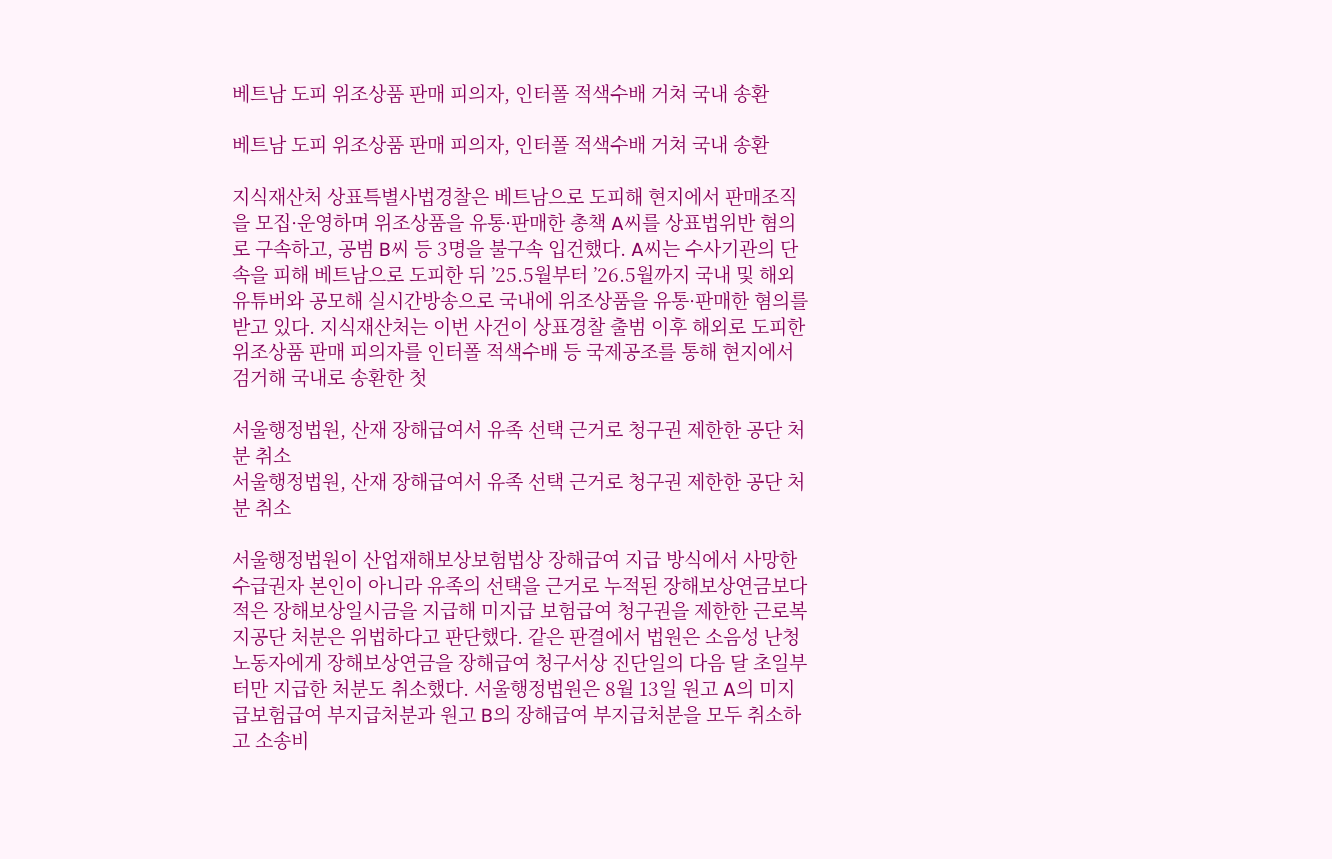베트남 도피 위조상품 판매 피의자, 인터폴 적색수배 거쳐 국내 송환

베트남 도피 위조상품 판매 피의자, 인터폴 적색수배 거쳐 국내 송환

지식재산처 상표특별사법경찰은 베트남으로 도피해 현지에서 판매조직을 모집·운영하며 위조상품을 유통·판매한 총책 A씨를 상표법위반 혐의로 구속하고, 공범 B씨 등 3명을 불구속 입건했다. A씨는 수사기관의 단속을 피해 베트남으로 도피한 뒤 ’25.5월부터 ’26.5월까지 국내 및 해외 유튜버와 공모해 실시간방송으로 국내에 위조상품을 유통·판매한 혐의를 받고 있다. 지식재산처는 이번 사건이 상표경찰 출범 이후 해외로 도피한 위조상품 판매 피의자를 인터폴 적색수배 등 국제공조를 통해 현지에서 검거해 국내로 송환한 첫

서울행정법원, 산재 장해급여서 유족 선택 근거로 청구권 제한한 공단 처분 취소
서울행정법원, 산재 장해급여서 유족 선택 근거로 청구권 제한한 공단 처분 취소

서울행정법원이 산업재해보상보험법상 장해급여 지급 방식에서 사망한 수급권자 본인이 아니라 유족의 선택을 근거로 누적된 장해보상연금보다 적은 장해보상일시금을 지급해 미지급 보험급여 청구권을 제한한 근로복지공단 처분은 위법하다고 판단했다. 같은 판결에서 법원은 소음성 난청 노동자에게 장해보상연금을 장해급여 청구서상 진단일의 다음 달 초일부터만 지급한 처분도 취소했다. 서울행정법원은 8월 13일 원고 A의 미지급보험급여 부지급처분과 원고 B의 장해급여 부지급처분을 모두 취소하고 소송비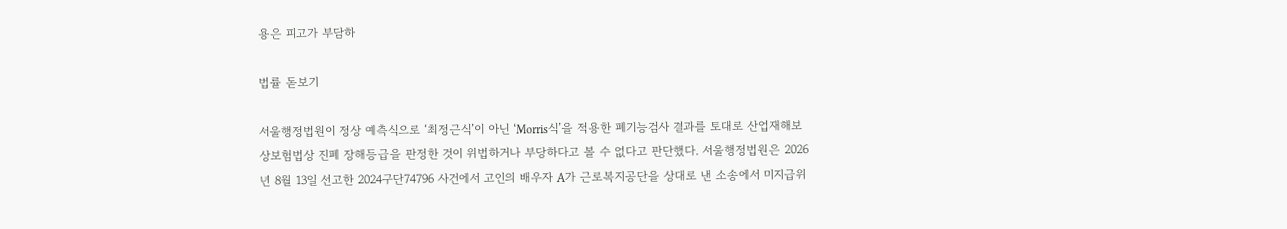용은 피고가 부담하

법률 돋보기

서울행정법원이 정상 예측식으로 ‘최정근식’이 아닌 ‘Morris식’을 적용한 폐기능검사 결과를 토대로 산업재해보상보험법상 진폐 장해등급을 판정한 것이 위법하거나 부당하다고 볼 수 없다고 판단했다. 서울행정법원은 2026년 8월 13일 선고한 2024구단74796 사건에서 고인의 배우자 A가 근로복지공단을 상대로 낸 소송에서 미지급위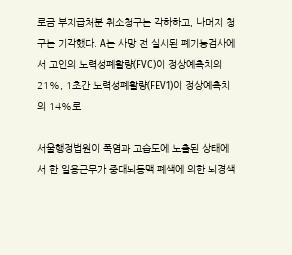로금 부지급처분 취소청구는 각하하고, 나머지 청구는 기각했다. A는 사망 전 실시된 폐기능검사에서 고인의 노력성폐활량(FVC)이 정상예측치의 21%, 1초간 노력성폐활량(FEV1)이 정상예측치의 14%로

서울행정법원이 폭염과 고습도에 노출된 상태에서 한 일용근무가 중대뇌동맥 폐색에 의한 뇌경색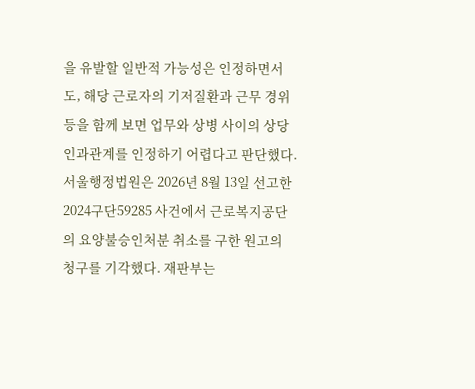을 유발할 일반적 가능성은 인정하면서도, 해당 근로자의 기저질환과 근무 경위 등을 함께 보면 업무와 상병 사이의 상당인과관계를 인정하기 어렵다고 판단했다. 서울행정법원은 2026년 8월 13일 선고한 2024구단59285 사건에서 근로복지공단의 요양불승인처분 취소를 구한 원고의 청구를 기각했다. 재판부는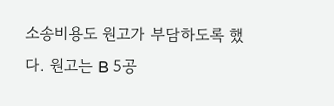소송비용도 원고가 부담하도록 했다. 원고는 B 5공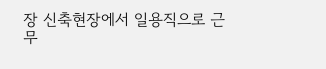장 신축현장에서 일용직으로 근무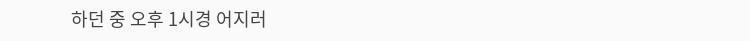하던 중 오후 1시경 어지러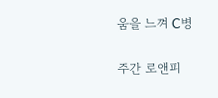움을 느껴 C병

주간 로앤피